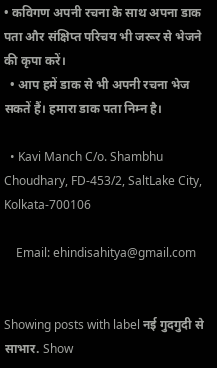• कविगण अपनी रचना के साथ अपना डाक पता और संक्षिप्त परिचय भी जरूर से भेजने की कृपा करें।
  • आप हमें डाक से भी अपनी रचना भेज सकतें हैं। हमारा डाक पता निम्न है।

  • Kavi Manch C/o. Shambhu Choudhary, FD-453/2, SaltLake City, Kolkata-700106

    Email: ehindisahitya@gmail.com


Showing posts with label नई गुदगुदी से साभार. Show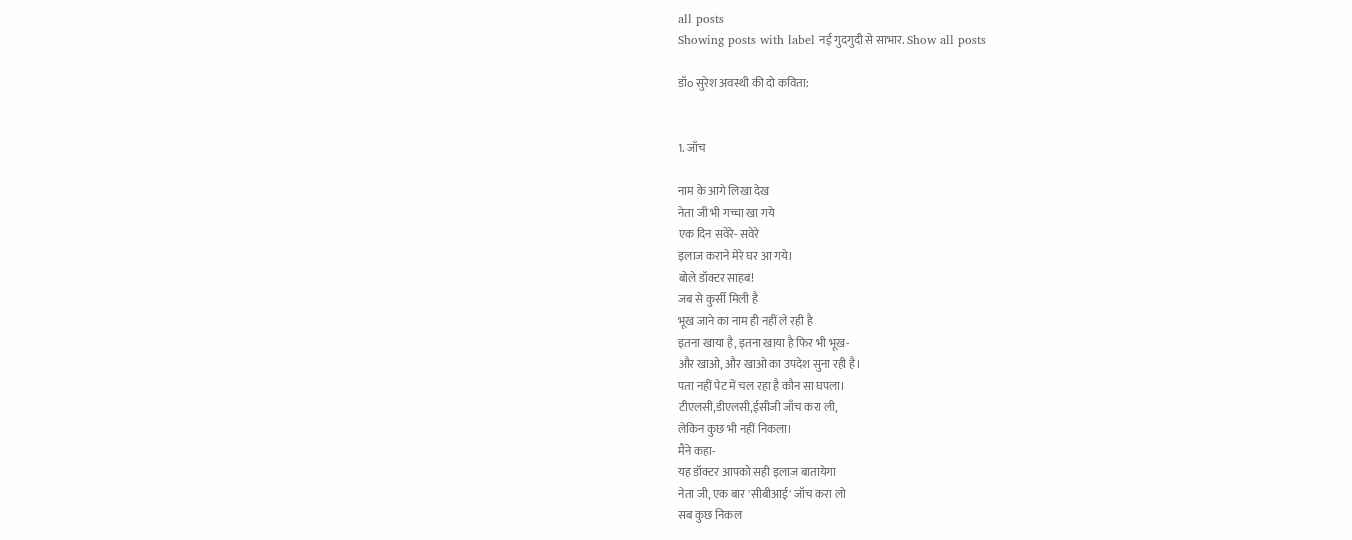all posts
Showing posts with label नई गुदगुदी से साभार. Show all posts

डॉo सुरेश अवस्थी की दो कविता:


1. जाँच

नाम के आगे लिखा देख
नेता जी भी गच्चा खा गये
एक दिन सवेरे- सवेरे
इलाज कराने मेरे घर आ गये।
बोले डॉक्टर साहब!
जब से कुर्सी मिली है
भूख जाने का नाम ही नहीं ले रही है
इतना खाया है, इतना खाया है फिर भी भूख-
और खाओ, और खाओ का उपदेश सुना रही है।
पता नहीं पेट में चल रहा है कौन सा घपला।
टीएलसी,डीएलसी,ईसीजी जाँच करा ली,
लेकिन कुछ भी नहीं निकला।
मैंने कहा-
यह डॉक्टर आपको सही इलाज बातायेगा
नेता जी, एक बार 'सीबीआई' जाँच करा लो
सब कुछ निकल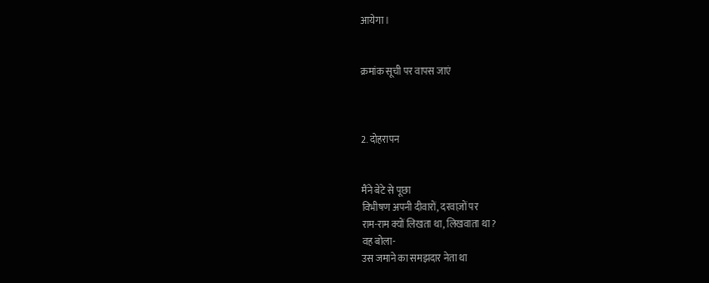आयेगा।


क्रमांक सूची पर वापस जाएं



2. दोहरापन


मैंने बेटे से पूछा
विभीषण अपनी दीवारों, दरवाज़ों पर
राम-राम क्यों लिखता था, लिखवाता था?
वह बोला-
उस जमाने का समझदार नेता था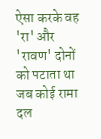ऐसा करके वह
'रा' और 'रावण' दोनों को पटाता था
जब कोई रामा दल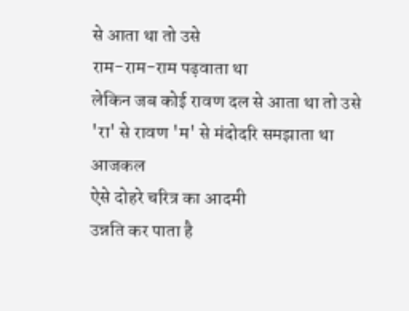से आता था तो उसे
राम-राम-राम पढ़वाता था
लेकिन जब कोई रावण दल से आता था तो उसे
'रा' से रावण 'म' से मंदोदरि समझाता था
आजकल
ऐसे दोहरे चरित्र का आदमी
उन्नति कर पाता है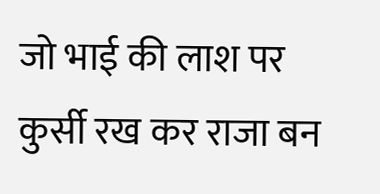जो भाई की लाश पर
कुर्सी रख कर राजा बन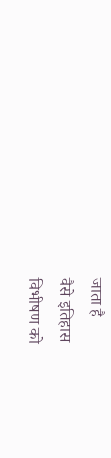जाता है
वैसे इतिहास
विभीषण को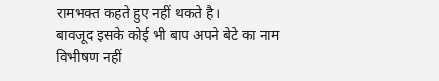रामभक्त कहते हुए नहीं थकते है।
बावजूद इसके कोई भी बाप अपने बेटे का नाम
विभीषण नहीं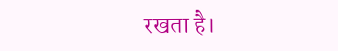रखता है।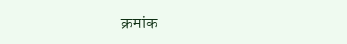क्रमांक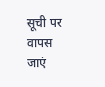सूची पर वापस जाएं